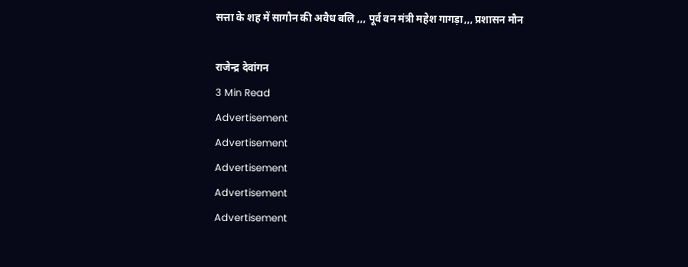सत्ता के शह में सागौन की अवैध बलि ,,, पूर्व वन मंत्री महेश गागड़ा,,, प्रशासन मौन

राजेन्द्र देवांगन
3 Min Read
Advertisement
Advertisement
Advertisement
Advertisement
Advertisement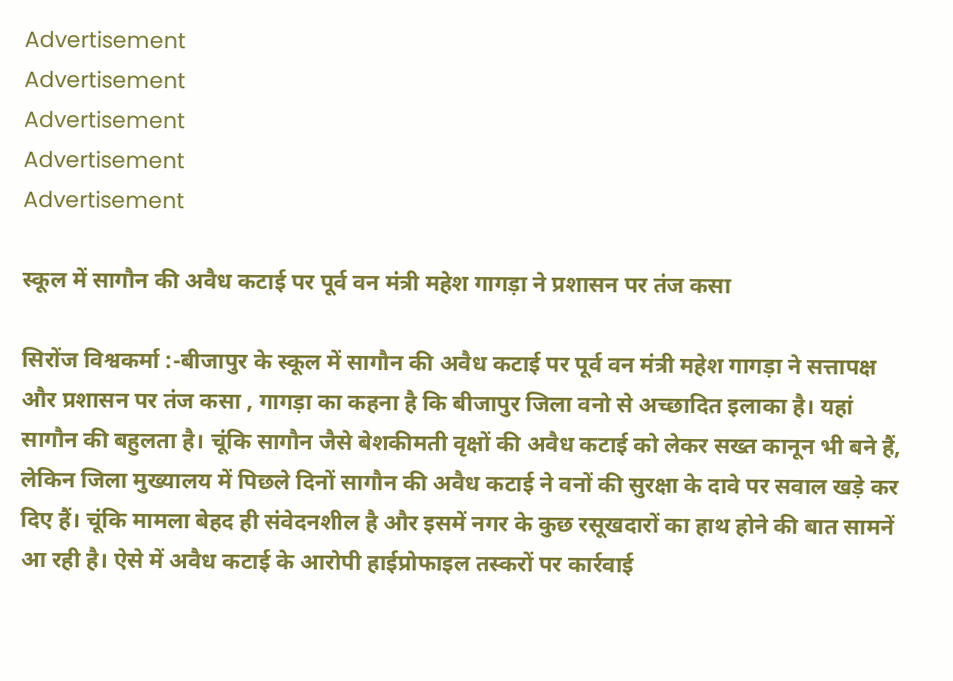Advertisement
Advertisement
Advertisement
Advertisement
Advertisement

स्कूल में सागौन की अवैध कटाई पर पूर्व वन मंत्री महेश गागड़ा ने प्रशासन पर तंज कसा

सिरोंज विश्वकर्मा :-बीजापुर के स्कूल में सागौन की अवैध कटाई पर पूर्व वन मंत्री महेश गागड़ा ने सत्तापक्ष और प्रशासन पर तंज कसा , गागड़ा का कहना है कि बीजापुर जिला वनो से अच्छादित इलाका है। यहां सागौन की बहुलता है। चूंकि सागौन जैसे बेशकीमती वृक्षों की अवैध कटाई को लेकर सख्त कानून भी बने हैं, लेकिन जिला मुख्यालय में पिछले दिनों सागौन की अवैध कटाई ने वनों की सुरक्षा के दावे पर सवाल खड़े कर दिए हैं। चूंकि मामला बेहद ही संवेदनशील है और इसमें नगर के कुछ रसूखदारों का हाथ होने की बात सामनें आ रही है। ऐसे में अवैध कटाई के आरोपी हाईप्रोफाइल तस्करों पर कार्रवाई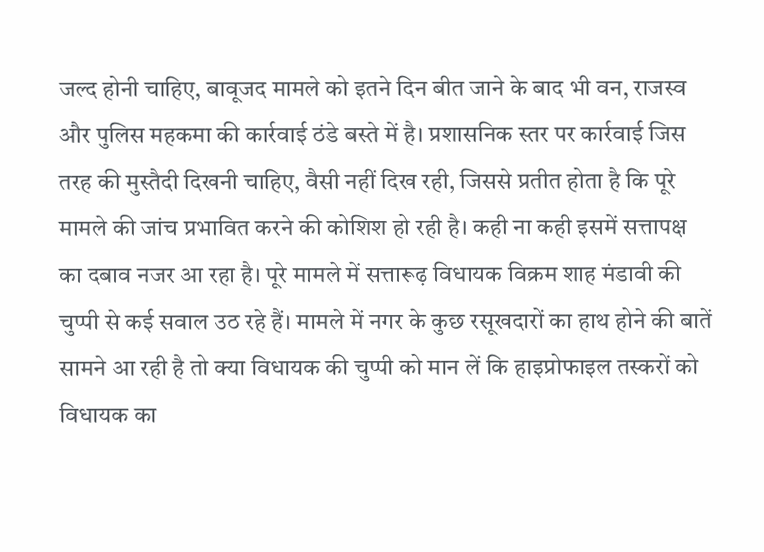जल्द होनी चाहिए, बावूजद मामले को इतने दिन बीत जाने के बाद भी वन, राजस्व और पुलिस महकमा की कार्रवाई ठंडे बस्ते में है। प्रशासनिक स्तर पर कार्रवाई जिस तरह की मुस्तैदी दिखनी चाहिए, वैसी नहीं दिख रही, जिससे प्रतीत होता है कि पूरे मामले की जांच प्रभावित करने की कोशिश हो रही है। कही ना कही इसमें सत्तापक्ष का दबाव नजर आ रहा है। पूरे मामले में सत्तारूढ़ विधायक विक्रम शाह मंडावी की चुप्पी से कई सवाल उठ रहे हैं। मामले में नगर के कुछ रसूखदारों का हाथ होने की बातें सामने आ रही है तो क्या विधायक की चुप्पी को मान लें कि हाइप्रोफाइल तस्करों को विधायक का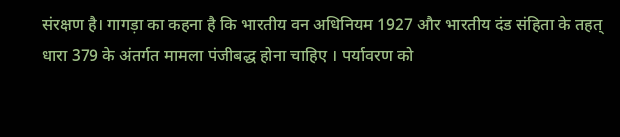संरक्षण है। गागड़ा का कहना है कि भारतीय वन अधिनियम 1927 और भारतीय दंड संहिता के तहत् धारा 379 के अंतर्गत मामला पंजीबद्ध होना चाहिए । पर्यावरण को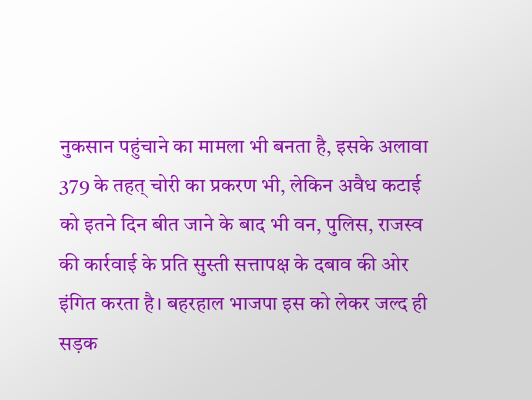नुकसान पहुंचाने का मामला भी बनता है, इसके अलावा 379 के तहत् चोरी का प्रकरण भी, लेकिन अवैध कटाई को इतने दिन बीत जाने के बाद भी वन, पुलिस, राजस्व की कार्रवाई के प्रति सुस्ती सत्तापक्ष के दबाव की ओर इंगित करता है। बहरहाल भाजपा इस को लेकर जल्द ही सड़क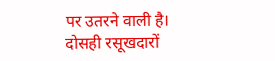पर उतरने वाली है। दोसही रसूखदारों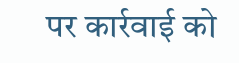पर कार्रवाई को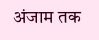अंजाम तक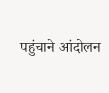पहुंचाने आंदोलन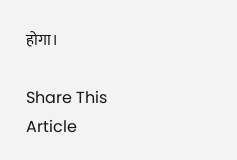होगा।

Share This Article